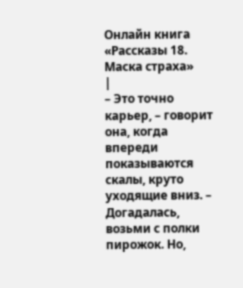Онлайн книга «Рассказы 18. Маска страха»
|
– Это точно карьер, – говорит она, когда впереди показываются скалы, круто уходящие вниз. – Догадалась, возьми с полки пирожок. Но,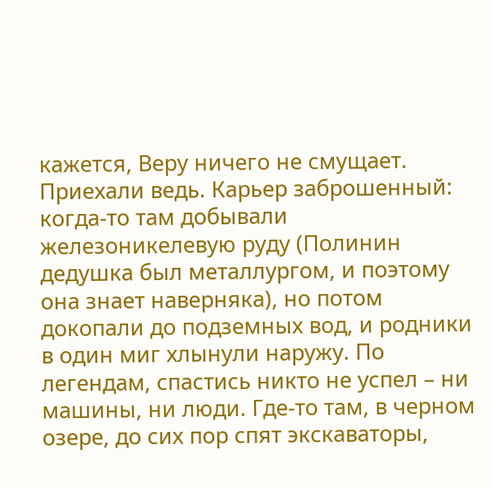кажется, Веру ничего не смущает. Приехали ведь. Карьер заброшенный: когда-то там добывали железоникелевую руду (Полинин дедушка был металлургом, и поэтому она знает наверняка), но потом докопали до подземных вод, и родники в один миг хлынули наружу. По легендам, спастись никто не успел – ни машины, ни люди. Где-то там, в черном озере, до сих пор спят экскаваторы,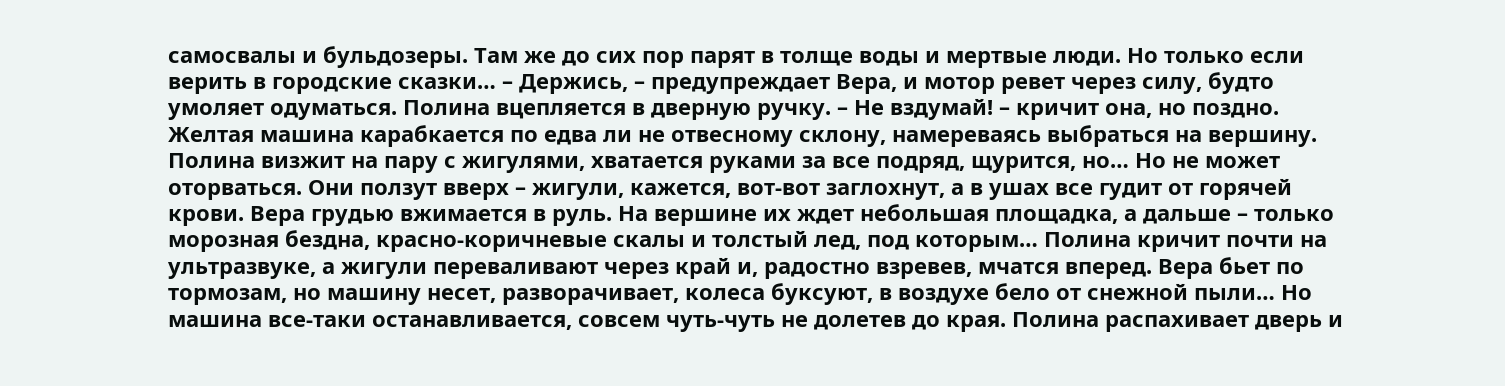самосвалы и бульдозеры. Там же до сих пор парят в толще воды и мертвые люди. Но только если верить в городские сказки… – Держись, – предупреждает Вера, и мотор ревет через силу, будто умоляет одуматься. Полина вцепляется в дверную ручку. – Не вздумай! – кричит она, но поздно. Желтая машина карабкается по едва ли не отвесному склону, намереваясь выбраться на вершину. Полина визжит на пару с жигулями, хватается руками за все подряд, щурится, но… Но не может оторваться. Они ползут вверх – жигули, кажется, вот-вот заглохнут, а в ушах все гудит от горячей крови. Вера грудью вжимается в руль. На вершине их ждет небольшая площадка, а дальше – только морозная бездна, красно-коричневые скалы и толстый лед, под которым… Полина кричит почти на ультразвуке, а жигули переваливают через край и, радостно взревев, мчатся вперед. Вера бьет по тормозам, но машину несет, разворачивает, колеса буксуют, в воздухе бело от снежной пыли… Но машина все-таки останавливается, совсем чуть-чуть не долетев до края. Полина распахивает дверь и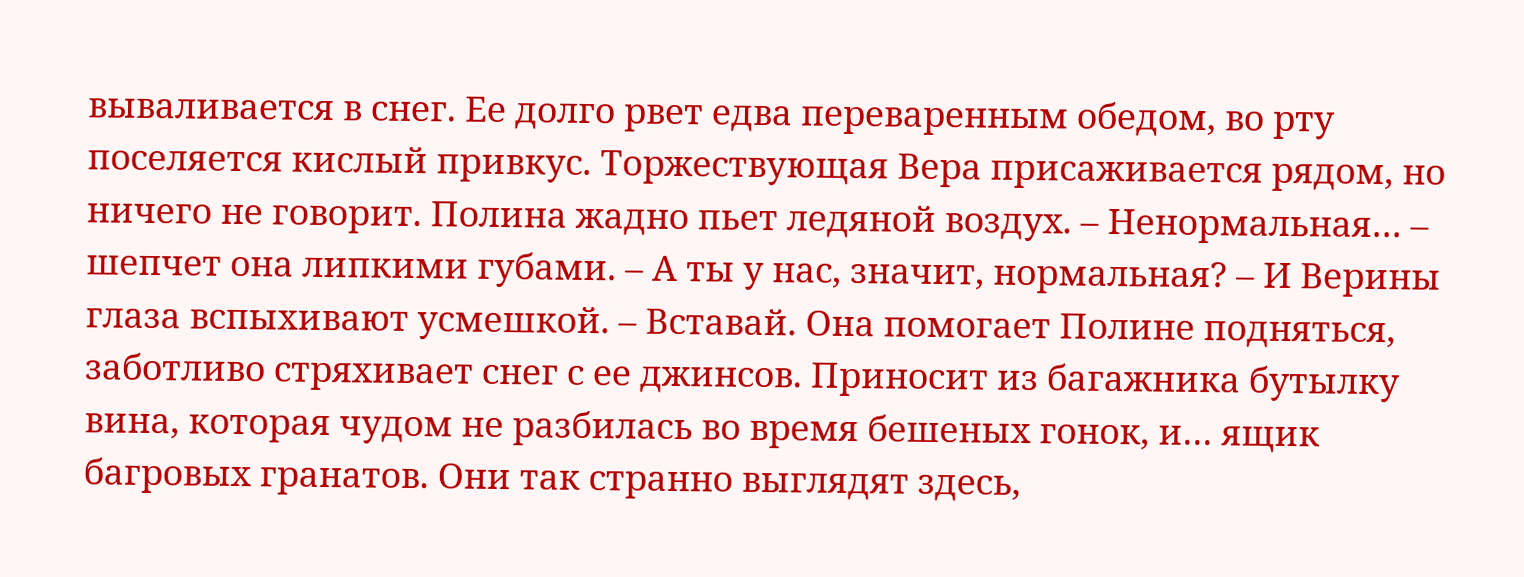вываливается в снег. Ее долго рвет едва переваренным обедом, во рту поселяется кислый привкус. Торжествующая Вера присаживается рядом, но ничего не говорит. Полина жадно пьет ледяной воздух. – Ненормальная… – шепчет она липкими губами. – А ты у нас, значит, нормальная? – И Верины глаза вспыхивают усмешкой. – Вставай. Она помогает Полине подняться, заботливо стряхивает снег с ее джинсов. Приносит из багажника бутылку вина, которая чудом не разбилась во время бешеных гонок, и… ящик багровых гранатов. Они так странно выглядят здесь,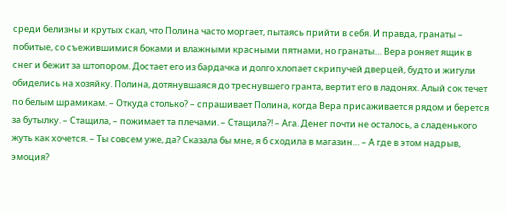среди белизны и крутых скал, что Полина часто моргает, пытаясь прийти в себя. И правда, гранаты – побитые, со съежившимися боками и влажными красными пятнами, но гранаты… Вера роняет ящик в снег и бежит за штопором. Достает его из бардачка и долго хлопает скрипучей дверцей, будто и жигули обиделись на хозяйку. Полина, дотянувшаяся до треснувшего гранта, вертит его в ладонях. Алый сок течет по белым шрамикам. – Откуда столько? – спрашивает Полина, когда Вера присаживается рядом и берется за бутылку. – Стащила, – пожимает та плечами. – Стащила?! – Ага. Денег почти не осталось, а сладенького жуть как хочется. – Ты совсем уже, да? Сказала бы мне, я б сходила в магазин… – А где в этом надрыв, эмоция?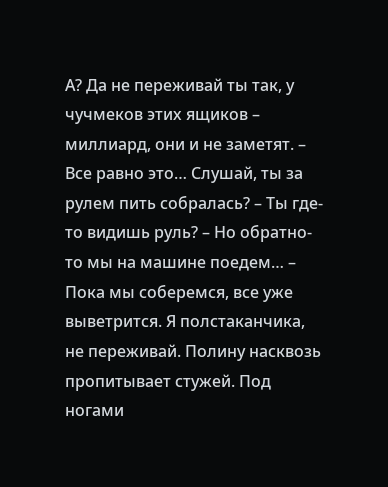А? Да не переживай ты так, у чучмеков этих ящиков – миллиард, они и не заметят. – Все равно это… Слушай, ты за рулем пить собралась? – Ты где-то видишь руль? – Но обратно-то мы на машине поедем… – Пока мы соберемся, все уже выветрится. Я полстаканчика, не переживай. Полину насквозь пропитывает стужей. Под ногами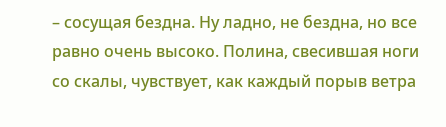– сосущая бездна. Ну ладно, не бездна, но все равно очень высоко. Полина, свесившая ноги со скалы, чувствует, как каждый порыв ветра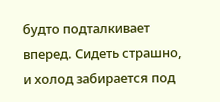будто подталкивает вперед. Сидеть страшно, и холод забирается под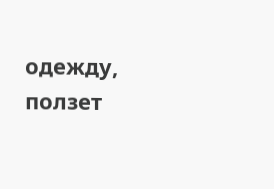одежду, ползет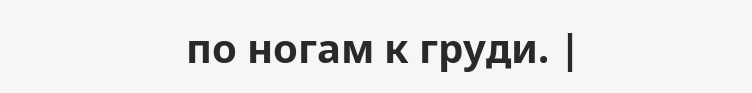по ногам к груди. |